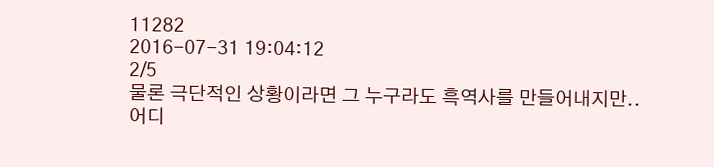11282
2016-07-31 19:04:12
2/5
물론 극단적인 상황이라면 그 누구라도 흑역사를 만들어내지만..
어디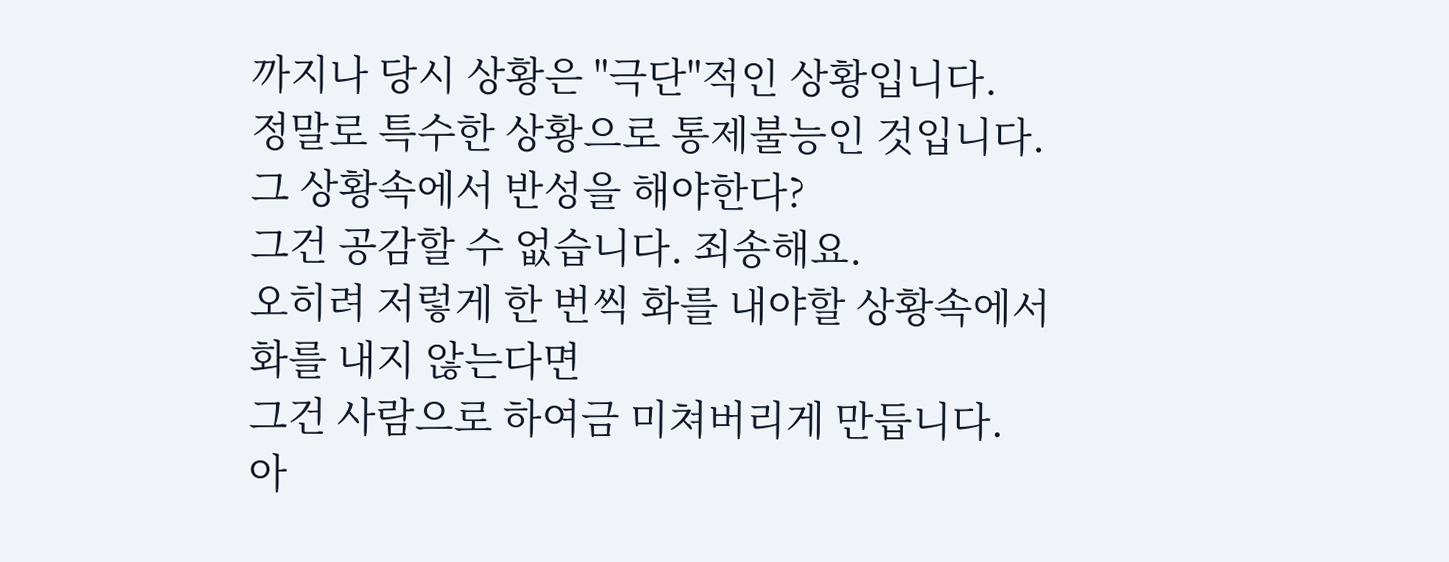까지나 당시 상황은 "극단"적인 상황입니다.
정말로 특수한 상황으로 통제불능인 것입니다.
그 상황속에서 반성을 해야한다?
그건 공감할 수 없습니다. 죄송해요.
오히려 저렇게 한 번씩 화를 내야할 상황속에서
화를 내지 않는다면
그건 사람으로 하여금 미쳐버리게 만듭니다.
아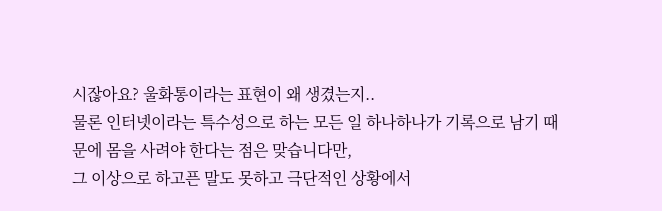시잖아요? 울화통이라는 표현이 왜 생겼는지..
물론 인터넷이라는 특수성으로 하는 모든 일 하나하나가 기록으로 남기 때문에 몸을 사려야 한다는 점은 맞습니다만,
그 이상으로 하고픈 말도 못하고 극단적인 상황에서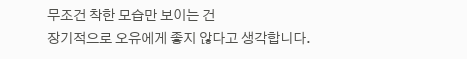무조건 착한 모습만 보이는 건
장기적으로 오유에게 좋지 않다고 생각합니다.